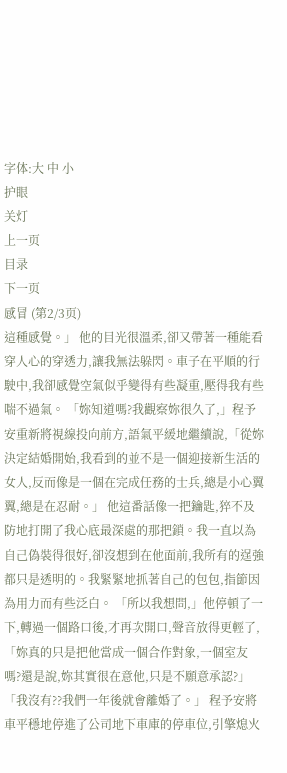字体:大 中 小
护眼
关灯
上一页
目录
下一页
感冒 (第2/3页)
這種感覺。」 他的目光很溫柔,卻又帶著一種能看穿人心的穿透力,讓我無法躲閃。車子在平順的行駛中,我卻感覺空氣似乎變得有些凝重,壓得我有些喘不過氣。 「妳知道嗎?我觀察妳很久了,」程予安重新將視線投向前方,語氣平緩地繼續說,「從妳決定結婚開始,我看到的並不是一個迎接新生活的女人,反而像是一個在完成任務的士兵,總是小心翼翼,總是在忍耐。」 他這番話像一把鑰匙,猝不及防地打開了我心底最深處的那把鎖。我一直以為自己偽裝得很好,卻沒想到在他面前,我所有的逞強都只是透明的。我緊緊地抓著自己的包包,指節因為用力而有些泛白。 「所以我想問,」他停頓了一下,轉過一個路口後,才再次開口,聲音放得更輕了,「妳真的只是把他當成一個合作對象,一個室友嗎?還是說,妳其實很在意他,只是不願意承認?」 「我沒有??我們一年後就會離婚了。」 程予安將車平穩地停進了公司地下車庫的停車位,引擎熄火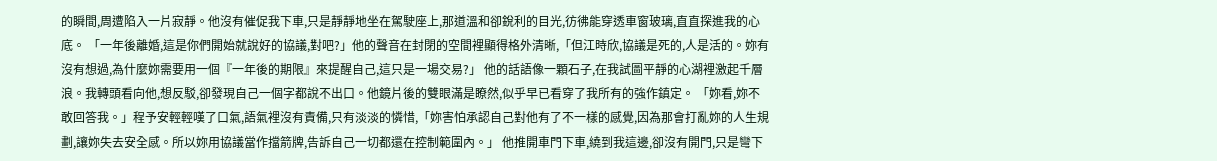的瞬間,周遭陷入一片寂靜。他沒有催促我下車,只是靜靜地坐在駕駛座上,那道溫和卻銳利的目光,彷彿能穿透車窗玻璃,直直探進我的心底。 「一年後離婚,這是你們開始就說好的協議,對吧?」他的聲音在封閉的空間裡顯得格外清晰,「但江時欣,協議是死的,人是活的。妳有沒有想過,為什麼妳需要用一個『一年後的期限』來提醒自己,這只是一場交易?」 他的話語像一顆石子,在我試圖平靜的心湖裡激起千層浪。我轉頭看向他,想反駁,卻發現自己一個字都說不出口。他鏡片後的雙眼滿是瞭然,似乎早已看穿了我所有的強作鎮定。 「妳看,妳不敢回答我。」程予安輕輕嘆了口氣,語氣裡沒有責備,只有淡淡的憐惜,「妳害怕承認自己對他有了不一樣的感覺,因為那會打亂妳的人生規劃,讓妳失去安全感。所以妳用協議當作擋箭牌,告訴自己一切都還在控制範圍內。」 他推開車門下車,繞到我這邊,卻沒有開門,只是彎下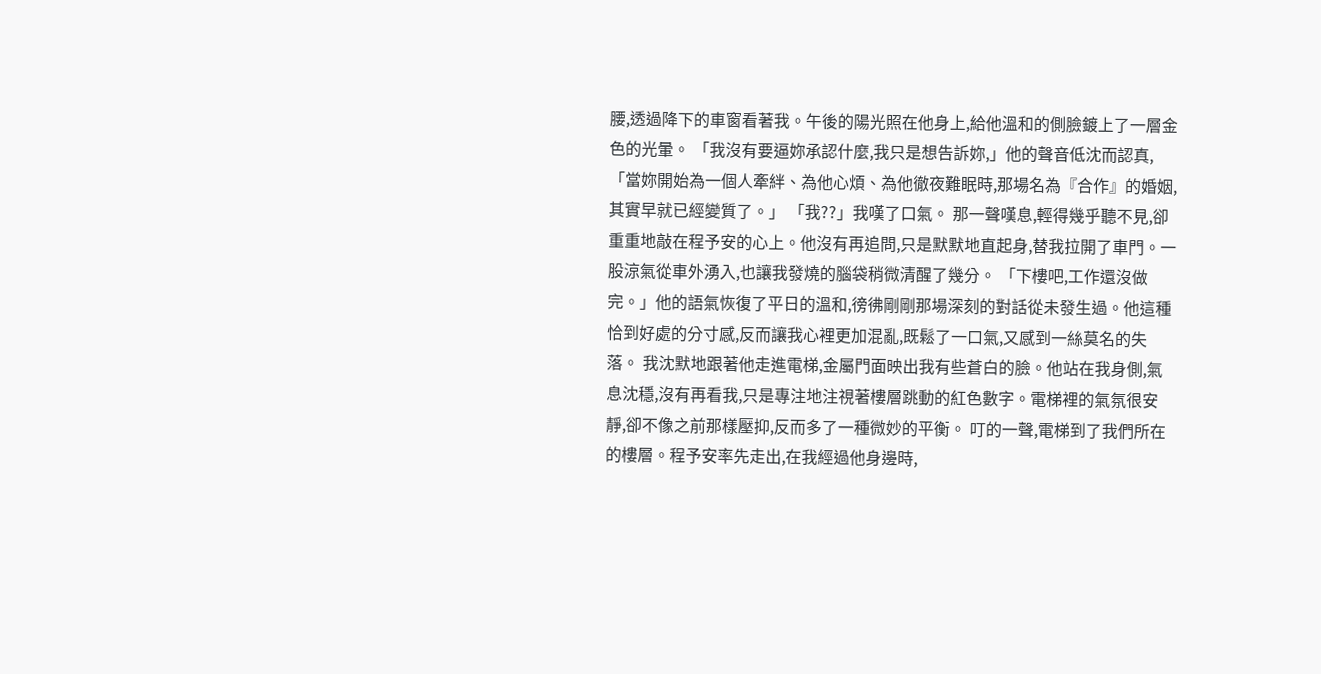腰,透過降下的車窗看著我。午後的陽光照在他身上,給他溫和的側臉鍍上了一層金色的光暈。 「我沒有要逼妳承認什麼,我只是想告訴妳,」他的聲音低沈而認真,「當妳開始為一個人牽絆、為他心煩、為他徹夜難眠時,那場名為『合作』的婚姻,其實早就已經變質了。」 「我??」我嘆了口氣。 那一聲嘆息,輕得幾乎聽不見,卻重重地敲在程予安的心上。他沒有再追問,只是默默地直起身,替我拉開了車門。一股涼氣從車外湧入,也讓我發燒的腦袋稍微清醒了幾分。 「下樓吧,工作還沒做完。」他的語氣恢復了平日的溫和,徬彿剛剛那場深刻的對話從未發生過。他這種恰到好處的分寸感,反而讓我心裡更加混亂,既鬆了一口氣,又感到一絲莫名的失落。 我沈默地跟著他走進電梯,金屬門面映出我有些蒼白的臉。他站在我身側,氣息沈穩,沒有再看我,只是專注地注視著樓層跳動的紅色數字。電梯裡的氣氛很安靜,卻不像之前那樣壓抑,反而多了一種微妙的平衡。 叮的一聲,電梯到了我們所在的樓層。程予安率先走出,在我經過他身邊時,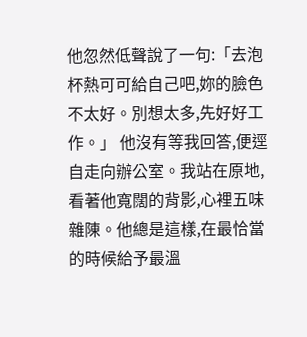他忽然低聲說了一句:「去泡杯熱可可給自己吧,妳的臉色不太好。別想太多,先好好工作。」 他沒有等我回答,便逕自走向辦公室。我站在原地,看著他寬闊的背影,心裡五味雜陳。他總是這樣,在最恰當的時候給予最溫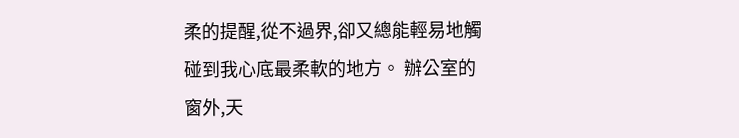柔的提醒,從不過界,卻又總能輕易地觸碰到我心底最柔軟的地方。 辦公室的窗外,天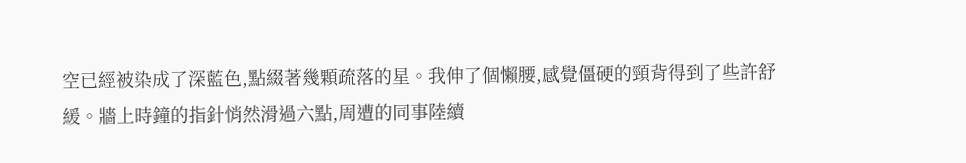空已經被染成了深藍色,點綴著幾顆疏落的星。我伸了個懶腰,感覺僵硬的頸背得到了些許舒緩。牆上時鐘的指針悄然滑過六點,周遭的同事陸續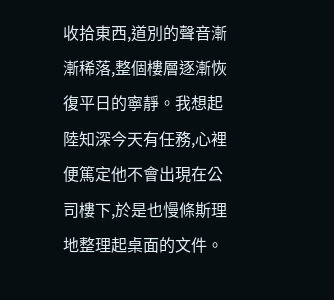收拾東西,道別的聲音漸漸稀落,整個樓層逐漸恢復平日的寧靜。我想起陸知深今天有任務,心裡便篤定他不會出現在公司樓下,於是也慢條斯理地整理起桌面的文件。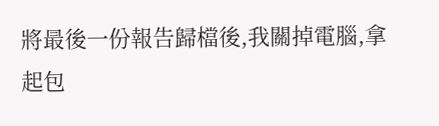將最後一份報告歸檔後,我關掉電腦,拿起包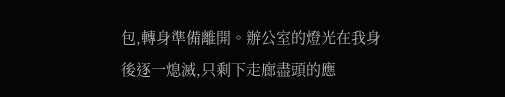包,轉身準備離開。辦公室的燈光在我身後逐一熄滅,只剩下走廊盡頭的應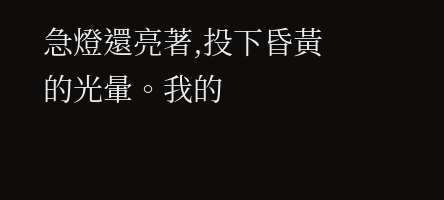急燈還亮著,投下昏黃的光暈。我的